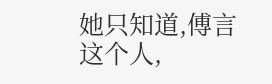她只知道,傅言这个人,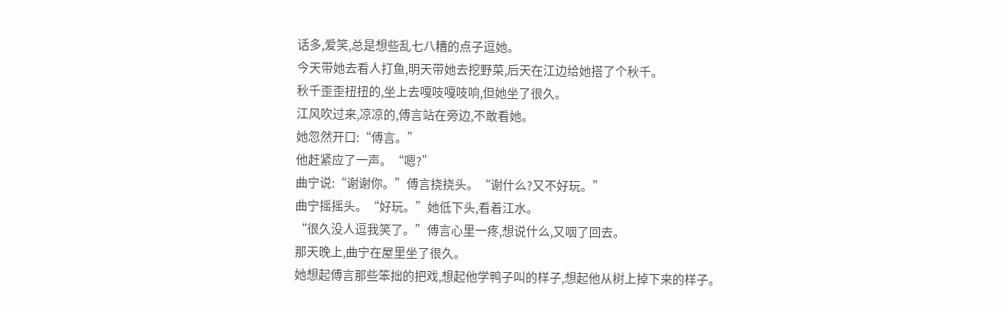话多,爱笑,总是想些乱七八糟的点子逗她。
今天带她去看人打鱼,明天带她去挖野菜,后天在江边给她搭了个秋千。
秋千歪歪扭扭的,坐上去嘎吱嘎吱响,但她坐了很久。
江风吹过来,凉凉的,傅言站在旁边,不敢看她。
她忽然开口:“傅言。”
他赶紧应了一声。“嗯?”
曲宁说:“谢谢你。”傅言挠挠头。“谢什么?又不好玩。”
曲宁摇摇头。“好玩。”她低下头,看着江水。
“很久没人逗我笑了。”傅言心里一疼,想说什么,又咽了回去。
那天晚上,曲宁在屋里坐了很久。
她想起傅言那些笨拙的把戏,想起他学鸭子叫的样子,想起他从树上掉下来的样子。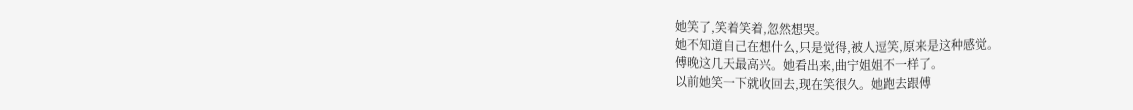她笑了,笑着笑着,忽然想哭。
她不知道自己在想什么,只是觉得,被人逗笑,原来是这种感觉。
傅晚这几天最高兴。她看出来,曲宁姐姐不一样了。
以前她笑一下就收回去,现在笑很久。她跑去跟傅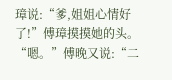璋说:“爹,姐姐心情好了!”傅璋摸摸她的头。
“嗯。”傅晚又说:“二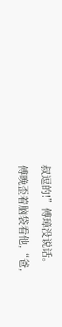叔逗的!”傅璋没说话。
傅晚歪着脑袋看他,“爸,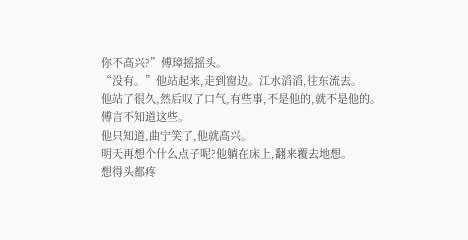你不高兴?”傅璋摇摇头。
“没有。”他站起来,走到窗边。江水滔滔,往东流去。
他站了很久,然后叹了口气,有些事,不是他的,就不是他的。
傅言不知道这些。
他只知道,曲宁笑了,他就高兴。
明天再想个什么点子呢?他躺在床上,翻来覆去地想。
想得头都疼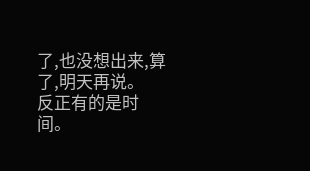了,也没想出来,算了,明天再说。
反正有的是时间。